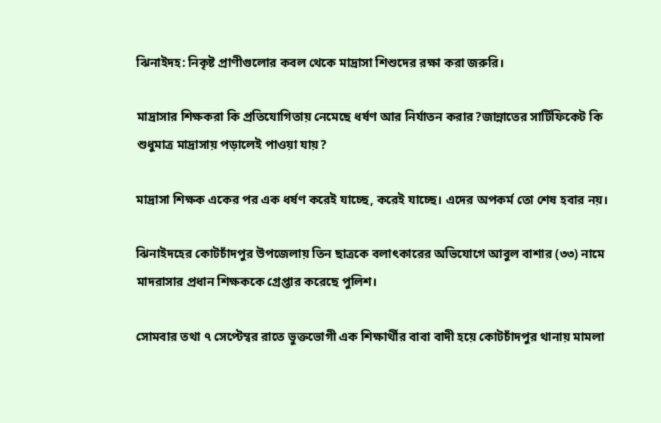ঝিনাইদহ: নিকৃষ্ট প্রাণীগুলোর কবল থেকে মাদ্রাসা শিশুদের রক্ষা করা জরুরি।

মাদ্রাসার শিক্ষকরা কি প্রতিযোগিতায় নেমেছে ধর্ষণ আর নির্যাতন করার?জান্নাতের সার্টিফিকেট কি শুধুমাত্র মাদ্রাসায় পড়ালেই পাওয়া যায়?

মাদ্রাসা শিক্ষক একের পর এক ধর্ষণ করেই যাচ্ছে, করেই যাচ্ছে। এদের অপকর্ম তো শেষ হবার নয়।

ঝিনাইদহের কোটচাঁদপুর উপজেলায় তিন ছাত্রকে বলাৎকারের অভিযোগে আবুল বাশার (৩৩) নামে মাদরাসার প্রধান শিক্ষককে গ্রেপ্তার করেছে পুলিশ।

সোমবার তথা ৭ সেপ্টেম্বর রাতে ভুক্তভোগী এক শিক্ষার্থীর বাবা বাদী হয়ে কোটচাঁদপুর থানায় মামলা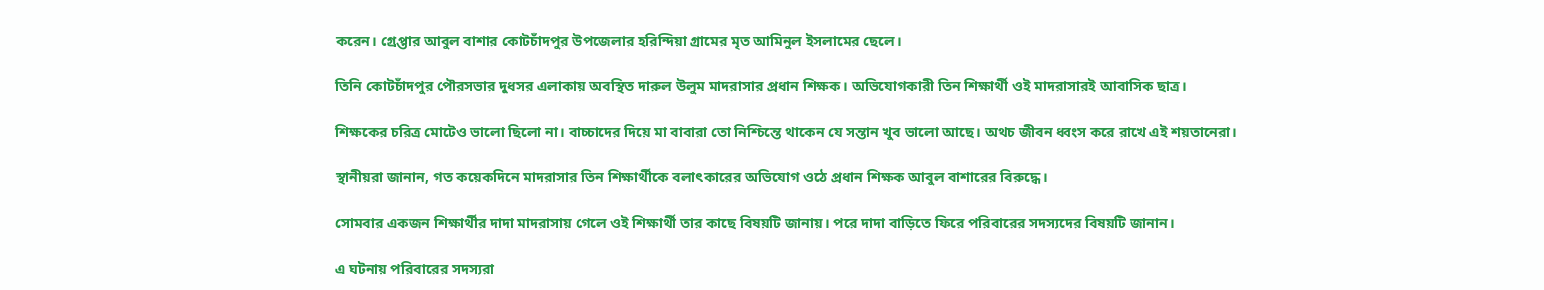করেন। গ্রেপ্তার আবুল বাশার কোটচাঁদপুর উপজেলার হরিন্দিয়া গ্রামের মৃত আমিনুল ইসলামের ছেলে।

তিনি কোটচাঁদপুর পৌরসভার দুধসর এলাকায় অবস্থিত দারুল উলুম মাদরাসার প্রধান শিক্ষক। অভিযোগকারী তিন শিক্ষার্থী ওই মাদরাসারই আবাসিক ছাত্র।

শিক্ষকের চরিত্র মোটেও ভালো ছিলো না। বাচ্চাদের দিয়ে মা বাবারা তো নিশ্চিন্তে থাকেন যে সন্তান খুব ভালো আছে। অথচ জীবন ধ্বংস করে রাখে এই শয়তানেরা।

স্থানীয়রা জানান, গত কয়েকদিনে মাদরাসার তিন শিক্ষার্থীকে বলাৎকারের অভিযোগ ওঠে প্রধান শিক্ষক আবুল বাশারের বিরুদ্ধে।

সোমবার একজন শিক্ষার্থীর দাদা মাদরাসায় গেলে ওই শিক্ষার্থী তার কাছে বিষয়টি জানায়। পরে দাদা বাড়িতে ফিরে পরিবারের সদস্যদের বিষয়টি জানান।

এ ঘটনায় পরিবারের সদস্যরা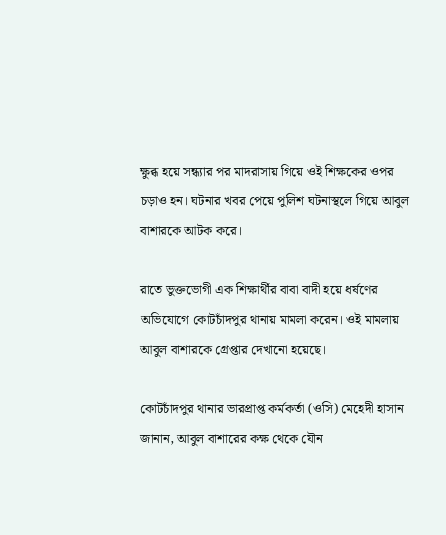ক্ষুব্ধ হয়ে সন্ধ্যার পর মাদরাসায় গিয়ে ওই শিক্ষকের ওপর চড়াও হন। ঘটনার খবর পেয়ে পুলিশ ঘটনাস্থলে গিয়ে আবুল বাশারকে আটক করে।

রাতে ভুক্তভোগী এক শিক্ষার্থীর বাবা বাদী হয়ে ধর্ষণের অভিযোগে কোটচাঁদপুর থানায় মামলা করেন। ওই মামলায় আবুল বাশারকে গ্রেপ্তার দেখানো হয়েছে।

কোটচাঁদপুর থানার ভারপ্রাপ্ত কর্মকর্তা (ওসি) মেহেদী হাসান জানান, আবুল বাশারের কক্ষ থেকে যৌন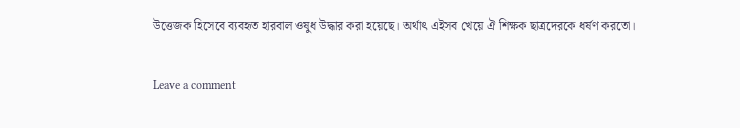উত্তেজক হিসেবে ব্যবহৃত হারবাল ওষুধ উদ্ধার করা হয়েছে। অর্থাৎ এইসব খেয়ে ঐ শিক্ষক ছাত্রদেরকে ধর্ষণ করতো।

Leave a comment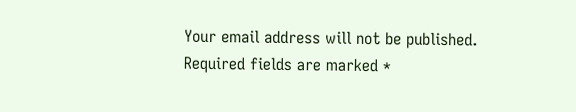Your email address will not be published. Required fields are marked *